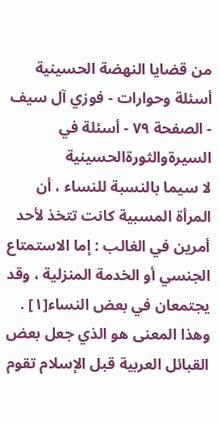من قضايا النهضة الحسينية أسئلة وحوارات - فوزي آل سيف - الصفحة ٧٩ - أسئلة في السيرةوالثورةالحسينية
لا سيما بالنسبة للنساء ، أن المرأة المسبية كانت تتخذ لأحد أمرين في الغالب : إما الاستمتاع الجنسي أو الخدمة المنزلية ، وقد يجتمعان في بعض النساء[١] .
وهذا المعنى هو الذي جعل بعض القبائل العربية قبل الإسلام تقوم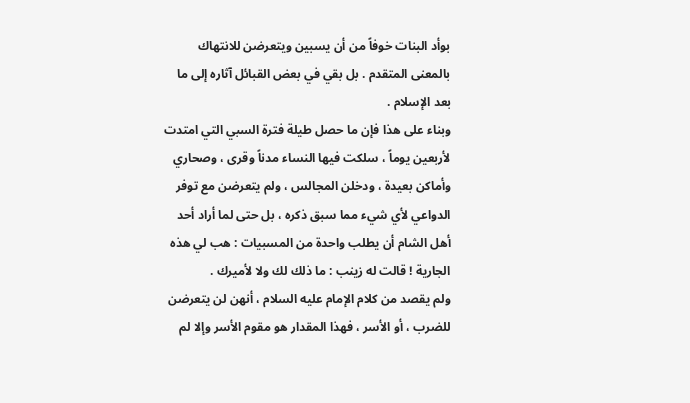بوأد البنات خوفاً من أن يسبين ويتعرضن للانتهاك بالمعنى المتقدم . بل بقي في بعض القبائل آثاره إلى ما بعد الإسلام .
وبناء على هذا فإن ما حصل طيلة فترة السبي التي امتدت لأربعين يوماً ، سلكت فيها النساء مدناً وقرى ، وصحاري وأماكن بعيدة ، ودخلن المجالس ، ولم يتعرضن مع توفر الدواعي لأي شيء مما سبق ذكره ، بل حتى لما أراد أحد أهل الشام أن يطلب واحدة من المسبيات : هب لي هذه الجارية ! قالت له زينب : ما ذلك لك ولا لأميرك .
ولم يقصد من كلام الإمام عليه السلام ، أنهن لن يتعرضن للضرب ، أو الأسر ، فهذا المقدار هو مقوم الأسر وإلا لم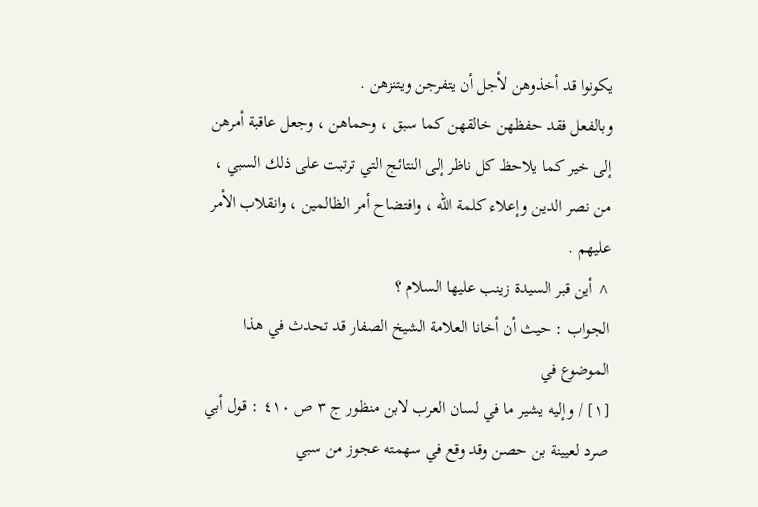يكونوا قد أخذوهن لأجل أن يتفرجن ويتنزهن .
وبالفعل فقد حفظهن خالقهن كما سبق ، وحماهن ، وجعل عاقبة أمرهن إلى خير كما يلاحظ كل ناظر إلى النتائج التي ترتبت على ذلك السبي ، من نصر الدين وإعلاء كلمة الله ، وافتضاح أمر الظالمين ، وانقلاب الأمر عليهم .
^ أين قبر السيدة زينب عليها السلام ؟
الجواب : حيث أن أخانا العلامة الشيخ الصفار قد تحدث في هذا الموضوع في
[١] / وإليه يشير ما في لسان العرب لابن منظور ج ٣ ص ٤١٠ : قول أبي صرد لعيينة بن حصن وقد وقع في سهمته عجوز من سبي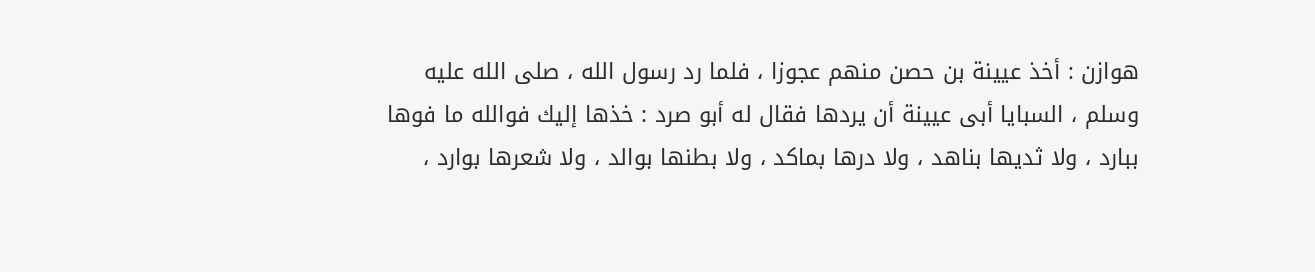هوازن : أخذ عيينة بن حصن منهم عجوزا ، فلما رد رسول الله ، صلى الله عليه وسلم ، السبايا أبى عيينة أن يردها فقال له أبو صرد : خذها إليك فوالله ما فوها ببارد ، ولا ثديها بناهد ، ولا درها بماكد ، ولا بطنها بوالد ، ولا شعرها بوارد ،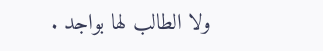ولا الطالب لها بواجد .